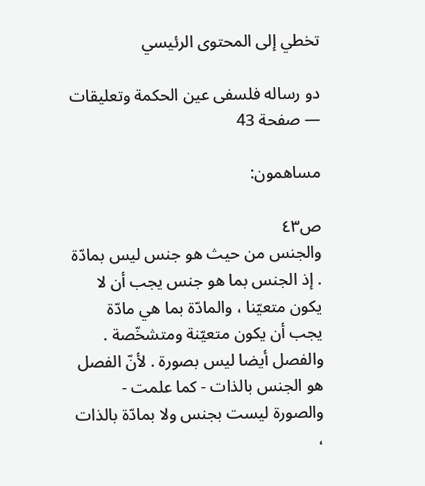تخطي إلى المحتوى الرئيسي

دو رساله فلسفى عين الحكمة وتعليقات — صفحة 43

مساهمون:

ص٤٣
والجنس من حيث هو جنس ليس بمادّة . إذ الجنس بما هو جنس يجب أن لا يكون متعيّنا ، والمادّة بما هي مادّة يجب أن يكون متعيّنة ومتشخّصة . والفصل أيضا ليس بصورة . لأنّ الفصل هو الجنس بالذات - كما علمت - والصورة ليست بجنس ولا بمادّة بالذات ،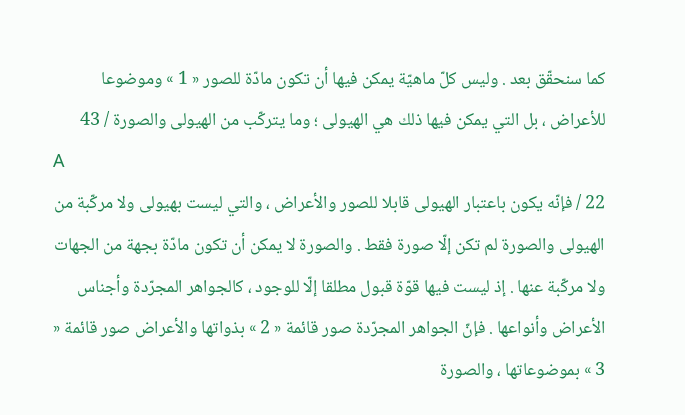كما سنحقّق بعد . وليس كلّ ماهيّة يمكن فيها أن تكون مادّة للصور « 1 » وموضوعا للأعراض ، بل التي يمكن فيها ذلك هي الهيولى ؛ وما يتركّب من الهيولى والصورة / 43
A
22 / فإنّه يكون باعتبار الهيولى قابلا للصور والأعراض ، والتي ليست بهيولى ولا مركّبة من الهيولى والصورة لم تكن إلّا صورة فقط . والصورة لا يمكن أن تكون مادّة بجهة من الجهات ولا مركّبة عنها . إذ ليست فيها قوّة قبول مطلقا إلّا للوجود ، كالجواهر المجرّدة وأجناس الأعراض وأنواعها . فإنّ الجواهر المجرّدة صور قائمة « 2 » بذواتها والأعراض صور قائمة « 3 » بموضوعاتها ، والصورة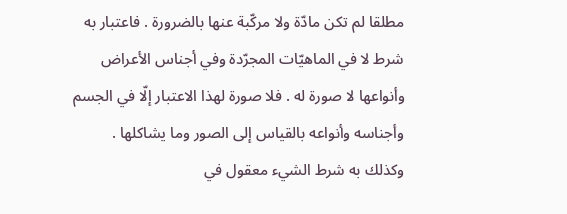مطلقا لم تكن مادّة ولا مركّبة عنها بالضرورة . فاعتبار به شرط لا في الماهيّات المجرّدة وفي أجناس الأعراض وأنواعها لا صورة له . فلا صورة لهذا الاعتبار إلّا في الجسم وأجناسه وأنواعه بالقياس إلى الصور وما يشاكلها . وكذلك به شرط الشيء معقول في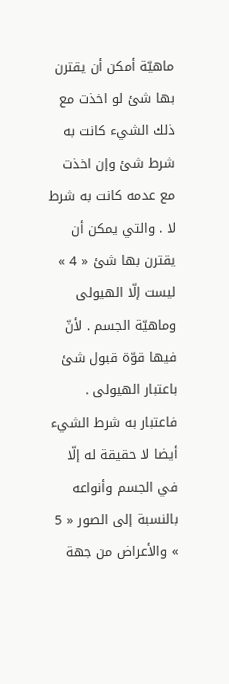ماهيّة أمكن أن يقترن بها شئ لو اخذت مع ذلك الشيء كانت به شرط شئ وإن اخذت مع عدمه كانت به شرط لا . والتي يمكن أن يقترن بها شئ « 4 » ليست إلّا الهيولى وماهيّة الجسم . لأنّ فيها قوّة قبول شئ باعتبار الهيولى . فاعتبار به شرط الشيء أيضا لا حقيقة له إلّا في الجسم وأنواعه بالنسبة إلى الصور « 5 » والأعراض من جهة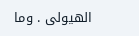الهيولى . وما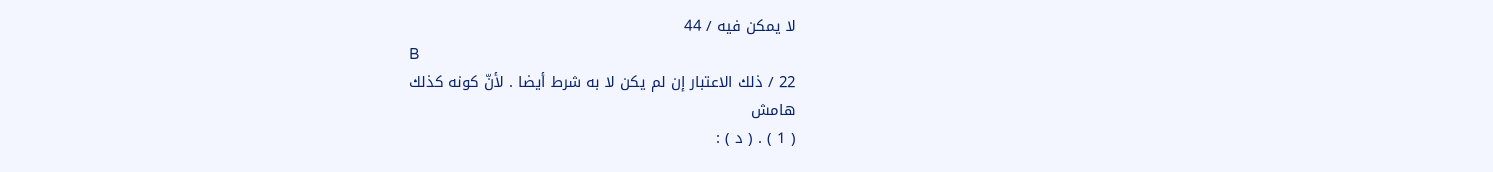لا يمكن فيه / 44
B
22 / ذلك الاعتبار إن لم يكن لا به شرط أيضا . لأنّ كونه كذلك
هامش
( 1 ) . ( د ) :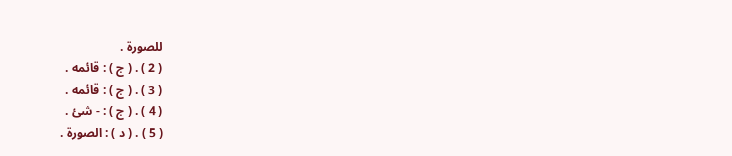للصورة .
( 2 ) . ( ج ) : قائمه .
( 3 ) . ( ج ) : قائمه .
( 4 ) . ( ج ) : - شئ .
( 5 ) . ( د ) : الصورة .